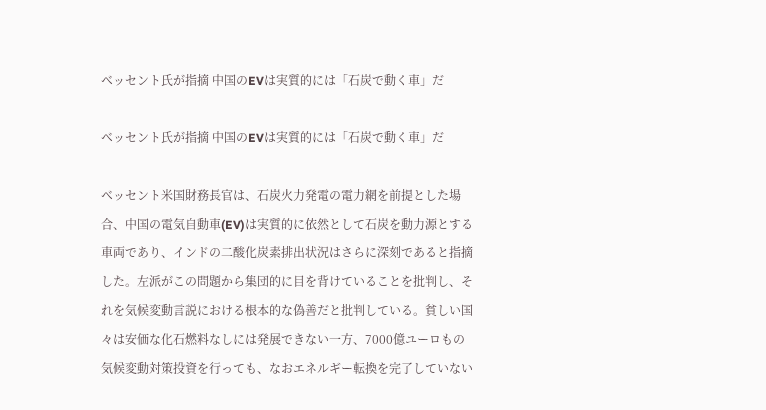ベッセント氏が指摘 中国のEVは実質的には「石炭で動く車」だ

ベッセント氏が指摘 中国のEVは実質的には「石炭で動く車」だ

ベッセント米国財務長官は、石炭火力発電の電力網を前提とした場合、中国の電気自動車(EV)は実質的に依然として石炭を動力源とする車両であり、インドの二酸化炭素排出状況はさらに深刻であると指摘した。左派がこの問題から集団的に目を背けていることを批判し、それを気候変動言説における根本的な偽善だと批判している。貧しい国々は安価な化石燃料なしには発展できない一方、7000億ユーロもの気候変動対策投資を行っても、なおエネルギー転換を完了していない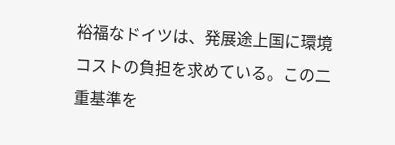裕福なドイツは、発展途上国に環境コストの負担を求めている。この二重基準を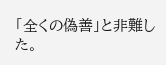「全くの偽善」と非難した。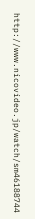http://www.nicovideo.jp/watch/sm46188744